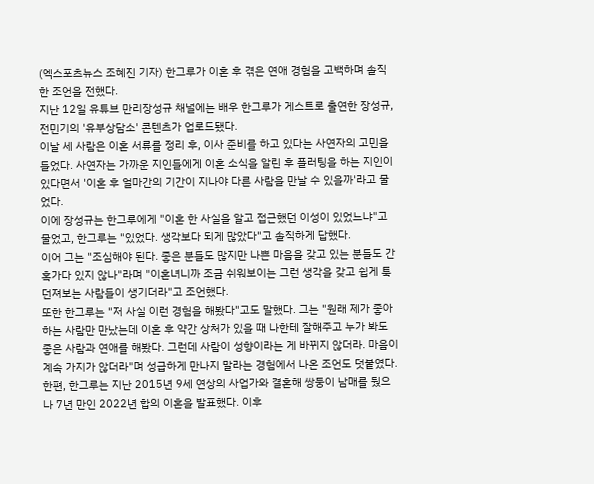(엑스포츠뉴스 조혜진 기자) 한그루가 이혼 후 겪은 연애 경험을 고백하며 솔직한 조언을 전했다.
지난 12일 유튜브 만리장성규 채널에는 배우 한그루가 게스트로 출연한 장성규, 전민기의 '유부상담소' 콘텐츠가 업로드됐다.
이날 세 사람은 이혼 서류를 정리 후, 이사 준비를 하고 있다는 사연자의 고민을 들었다. 사연자는 가까운 지인들에게 이혼 소식을 알린 후 플러팅을 하는 지인이 있다면서 '이혼 후 얼마간의 기간이 지나야 다른 사람을 만날 수 있을까'라고 물었다.
이에 장성규는 한그루에게 "이혼 한 사실을 알고 접근했던 이성이 있었느냐"고 물었고, 한그루는 "있었다. 생각보다 되게 많았다"고 솔직하게 답했다.
이어 그는 "조심해야 된다. 좋은 분들도 많지만 나쁜 마음을 갖고 있는 분들도 간혹가다 있지 않나"라며 "이혼녀니까 조금 쉬워보이는 그런 생각을 갖고 쉽게 툭 던져보는 사람들이 생기더라"고 조언했다.
또한 한그루는 "저 사실 이런 경험을 해봤다"고도 말했다. 그는 "원래 제가 좋아하는 사람만 만났는데 이혼 후 약간 상처가 있을 때 나한테 잘해주고 누가 봐도 좋은 사람과 연애를 해봤다. 그런데 사람이 성향이라는 게 바뀌지 않더라. 마음이 계속 가지가 않더라"며 성급하게 만나지 말라는 경험에서 나온 조언도 덧붙였다.
한편, 한그루는 지난 2015년 9세 연상의 사업가와 결혼해 쌍둥이 남매를 뒀으나 7년 만인 2022년 합의 이혼을 발표했다. 이후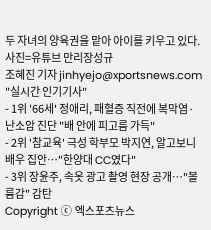두 자녀의 양육권을 맡아 아이를 키우고 있다.
사진=유튜브 만리장성규
조혜진 기자 jinhyejo@xportsnews.com
"실시간 인기기사"
- 1위 '66세' 정애리, 패혈증 직전에 복막염·난소암 진단 "배 안에 피고름 가득"
- 2위 '참교육' 극성 학부모 박지연, 알고보니 배우 집안…"한양대 CC였다"
- 3위 장윤주, 속옷 광고 촬영 현장 공개…"볼륨감" 감탄
Copyright ⓒ 엑스포츠뉴스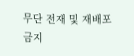무단 전재 및 재배포 금지